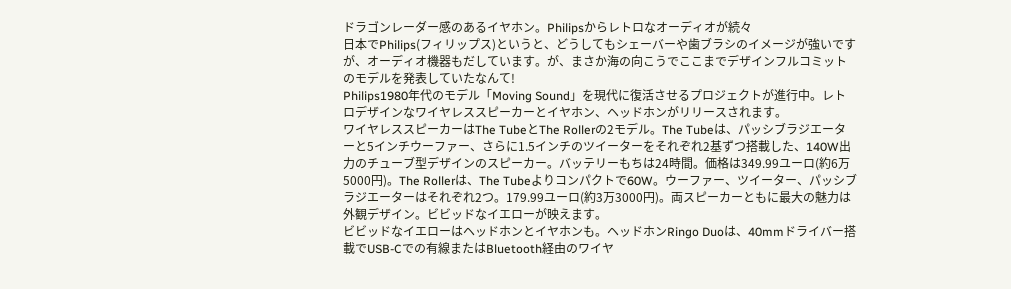ドラゴンレーダー感のあるイヤホン。Philipsからレトロなオーディオが続々
日本でPhilips(フィリップス)というと、どうしてもシェーバーや歯ブラシのイメージが強いですが、オーディオ機器もだしています。が、まさか海の向こうでここまでデザインフルコミットのモデルを発表していたなんて!
Philips1980年代のモデル「Moving Sound」を現代に復活させるプロジェクトが進行中。レトロデザインなワイヤレススピーカーとイヤホン、ヘッドホンがリリースされます。
ワイヤレススピーカーはThe TubeとThe Rollerの2モデル。The Tubeは、パッシブラジエーターと5インチウーファー、さらに1.5インチのツイーターをそれぞれ2基ずつ搭載した、140W出力のチューブ型デザインのスピーカー。バッテリーもちは24時間。価格は349.99ユーロ(約6万5000円)。The Rollerは、The Tubeよりコンパクトで60W。ウーファー、ツイーター、パッシブラジエーターはそれぞれ2つ。179.99ユーロ(約3万3000円)。両スピーカーともに最大の魅力は外観デザイン。ビビッドなイエローが映えます。
ビビッドなイエローはヘッドホンとイヤホンも。ヘッドホンRingo Duoは、40mmドライバー搭載でUSB-Cでの有線またはBluetooth経由のワイヤ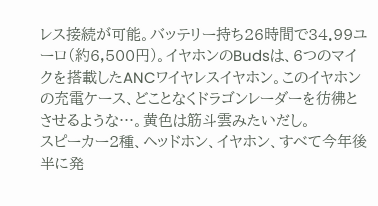レス接続が可能。バッテリー持ち26時間で34.99ユーロ(約6,500円)。イヤホンのBudsは、6つのマイクを搭載したANCワイヤレスイヤホン。このイヤホンの充電ケース、どことなくドラゴンレーダーを彷彿とさせるような…。黄色は筋斗雲みたいだし。
スピーカー2種、ヘッドホン、イヤホン、すべて今年後半に発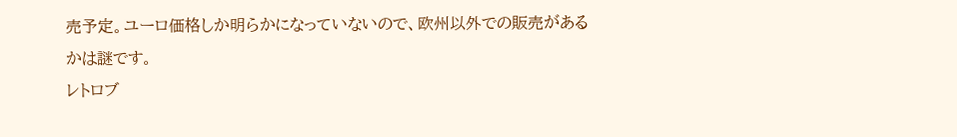売予定。ユーロ価格しか明らかになっていないので、欧州以外での販売があるかは謎です。
レトロブ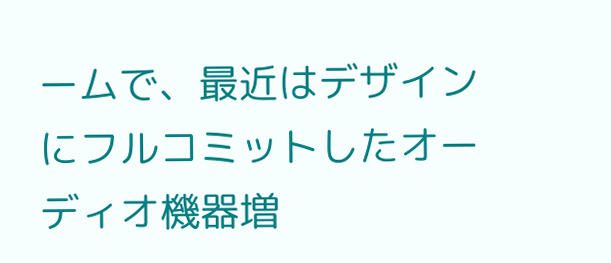ームで、最近はデザインにフルコミットしたオーディオ機器増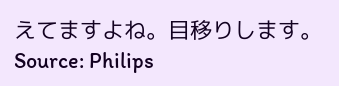えてますよね。目移りします。
Source: Philips